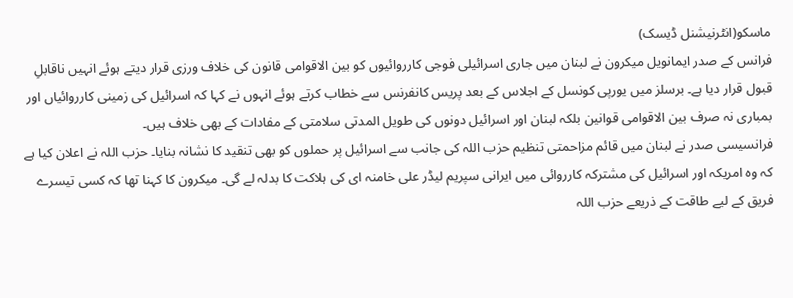ماسکو(انٹرنیشنل ڈیسک)
فرانس کے صدر ایمانویل میکرون نے لبنان میں جاری اسرائیلی فوجی کارروائیوں کو بین الاقوامی قانون کی خلاف ورزی قرار دیتے ہوئے انہیں ناقابلِ قبول قرار دیا ہے۔ برسلز میں یورپی کونسل کے اجلاس کے بعد پریس کانفرنس سے خطاب کرتے ہوئے انہوں نے کہا کہ اسرائیل کی زمینی کارروائیاں اور بمباری نہ صرف بین الاقوامی قوانین بلکہ لبنان اور اسرائیل دونوں کی طویل المدتی سلامتی کے مفادات کے بھی خلاف ہیں۔
فرانسیسی صدر نے لبنان میں قائم مزاحمتی تنظیم حزب اللہ کی جانب سے اسرائیل پر حملوں کو بھی تنقید کا نشانہ بنایا۔ حزب اللہ نے اعلان کیا ہے کہ وہ امریکہ اور اسرائیل کی مشترکہ کارروائی میں ایرانی سپریم لیڈر علی خامنہ ای کی ہلاکت کا بدلہ لے گی۔ میکرون کا کہنا تھا کہ کسی تیسرے فریق کے لیے طاقت کے ذریعے حزب اللہ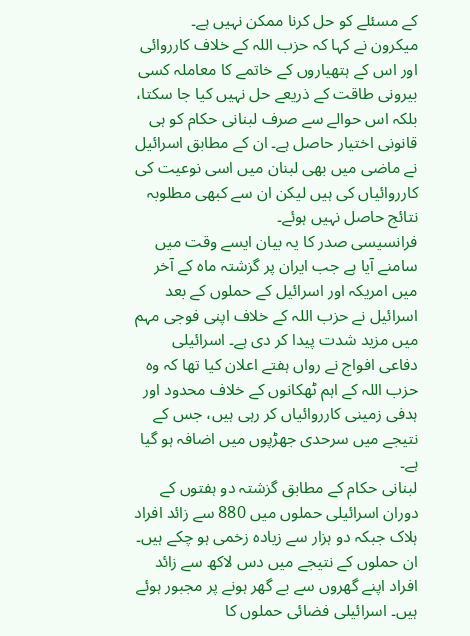کے مسئلے کو حل کرنا ممکن نہیں ہے۔
میکرون نے کہا کہ حزب اللہ کے خلاف کارروائی اور اس کے ہتھیاروں کے خاتمے کا معاملہ کسی بیرونی طاقت کے ذریعے حل نہیں کیا جا سکتا، بلکہ اس حوالے سے صرف لبنانی حکام کو ہی قانونی اختیار حاصل ہے۔ ان کے مطابق اسرائیل نے ماضی میں بھی لبنان میں اسی نوعیت کی کارروائیاں کی ہیں لیکن ان سے کبھی مطلوبہ نتائج حاصل نہیں ہوئے۔
فرانسیسی صدر کا یہ بیان ایسے وقت میں سامنے آیا ہے جب ایران پر گزشتہ ماہ کے آخر میں امریکہ اور اسرائیل کے حملوں کے بعد اسرائیل نے حزب اللہ کے خلاف اپنی فوجی مہم میں مزید شدت پیدا کر دی ہے۔ اسرائیلی دفاعی افواج نے رواں ہفتے اعلان کیا تھا کہ وہ حزب اللہ کے اہم ٹھکانوں کے خلاف محدود اور ہدفی زمینی کارروائیاں کر رہی ہیں، جس کے نتیجے میں سرحدی جھڑپوں میں اضافہ ہو گیا ہے۔
لبنانی حکام کے مطابق گزشتہ دو ہفتوں کے دوران اسرائیلی حملوں میں 880 سے زائد افراد ہلاک جبکہ دو ہزار سے زیادہ زخمی ہو چکے ہیں۔ ان حملوں کے نتیجے میں دس لاکھ سے زائد افراد اپنے گھروں سے بے گھر ہونے پر مجبور ہوئے ہیں۔ اسرائیلی فضائی حملوں کا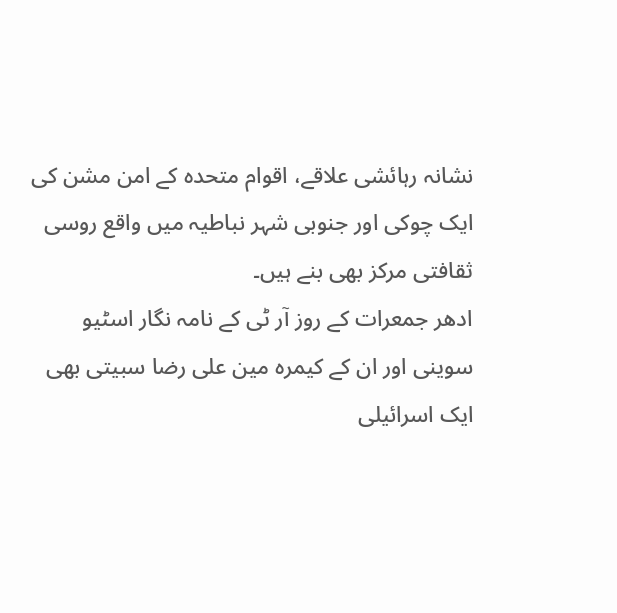نشانہ رہائشی علاقے، اقوام متحدہ کے امن مشن کی ایک چوکی اور جنوبی شہر نباطیہ میں واقع روسی ثقافتی مرکز بھی بنے ہیں۔
ادھر جمعرات کے روز آر ٹی کے نامہ نگار اسٹیو سوینی اور ان کے کیمرہ مین علی رضا سبیتی بھی ایک اسرائیلی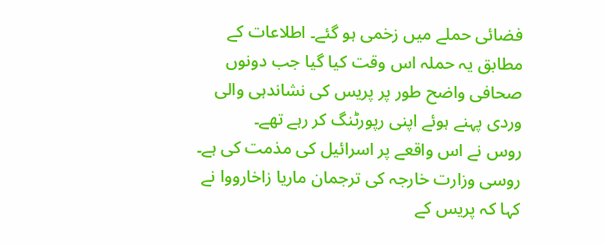فضائی حملے میں زخمی ہو گئے۔ اطلاعات کے مطابق یہ حملہ اس وقت کیا گیا جب دونوں صحافی واضح طور پر پریس کی نشاندہی والی وردی پہنے ہوئے اپنی رپورٹنگ کر رہے تھے۔
روس نے اس واقعے پر اسرائیل کی مذمت کی ہے۔ روسی وزارت خارجہ کی ترجمان ماریا زاخارووا نے کہا کہ پریس کے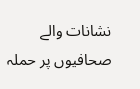نشانات والے صحافیوں پر حملہ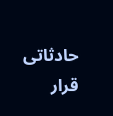حادثاتی قرار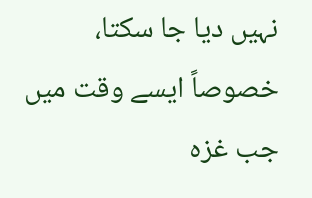نہیں دیا جا سکتا، خصوصاً ایسے وقت میں جب غزہ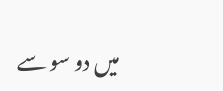میں دو سو سے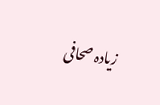زیادہ صحافی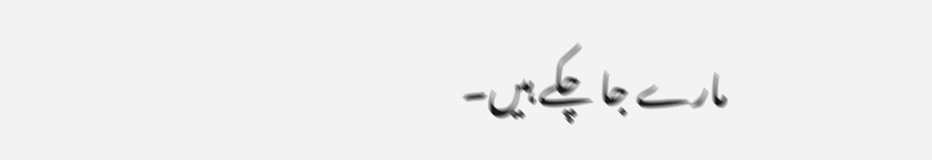مارے جا چکے ہیں۔